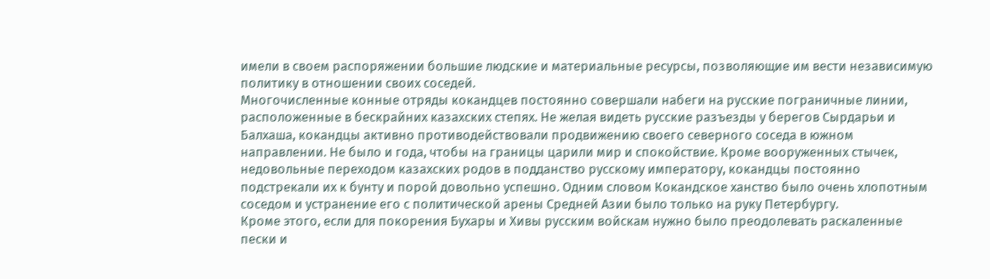имели в своем распоряжении большие людские и материальные ресурсы, позволяющие им вести независимую политику в отношении своих соседей.
Многочисленные конные отряды кокандцев постоянно совершали набеги на русские пограничные линии, расположенные в бескрайних казахских степях. Не желая видеть русские разъезды у берегов Сырдарьи и Балхаша, кокандцы активно противодействовали продвижению своего северного соседа в южном направлении. Не было и года, чтобы на границы царили мир и спокойствие. Кроме вооруженных стычек, недовольные переходом казахских родов в подданство русскому императору, кокандцы постоянно подстрекали их к бунту и порой довольно успешно. Одним словом Кокандское ханство было очень хлопотным соседом и устранение его с политической арены Средней Азии было только на руку Петербургу.
Кроме этого, если для покорения Бухары и Хивы русским войскам нужно было преодолевать раскаленные пески и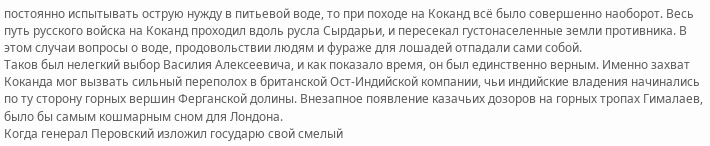постоянно испытывать острую нужду в питьевой воде, то при походе на Коканд всё было совершенно наоборот. Весь путь русского войска на Коканд проходил вдоль русла Сырдарьи, и пересекал густонаселенные земли противника. В этом случаи вопросы о воде, продовольствии людям и фураже для лошадей отпадали сами собой.
Таков был нелегкий выбор Василия Алексеевича, и как показало время, он был единственно верным. Именно захват Коканда мог вызвать сильный переполох в британской Ост-Индийской компании, чьи индийские владения начинались по ту сторону горных вершин Ферганской долины. Внезапное появление казачьих дозоров на горных тропах Гималаев, было бы самым кошмарным сном для Лондона.
Когда генерал Перовский изложил государю свой смелый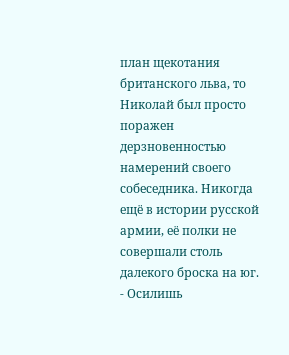план щекотания британского льва, то Николай был просто поражен дерзновенностью намерений своего собеседника. Никогда ещё в истории русской армии, её полки не совершали столь далекого броска на юг.
- Осилишь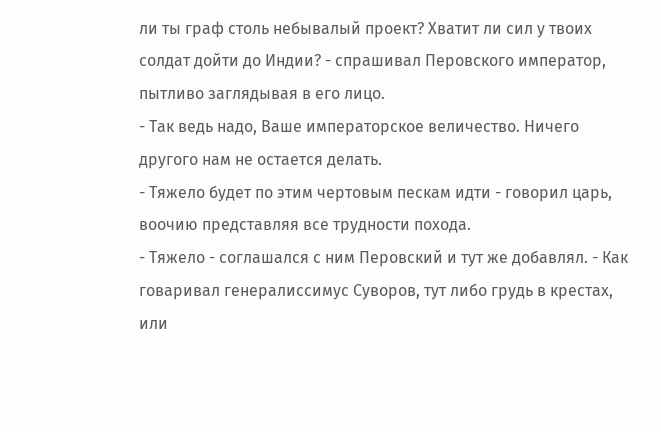ли ты граф столь небывалый проект? Хватит ли сил у твоих солдат дойти до Индии? - спрашивал Перовского император, пытливо заглядывая в его лицо.
- Так ведь надо, Ваше императорское величество. Ничего другого нам не остается делать.
- Тяжело будет по этим чертовым пескам идти - говорил царь, воочию представляя все трудности похода.
- Тяжело - соглашался с ним Перовский и тут же добавлял. - Как говаривал генералиссимус Суворов, тут либо грудь в крестах, или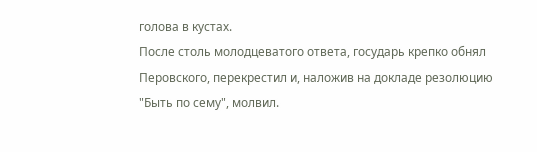голова в кустах.
После столь молодцеватого ответа, государь крепко обнял Перовского, перекрестил и, наложив на докладе резолюцию "Быть по сему", молвил.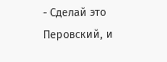- Сделай это Перовский, и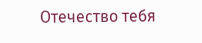Отечество тебя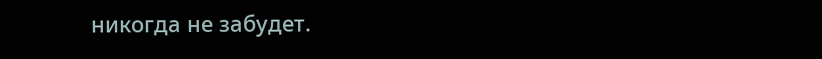никогда не забудет.